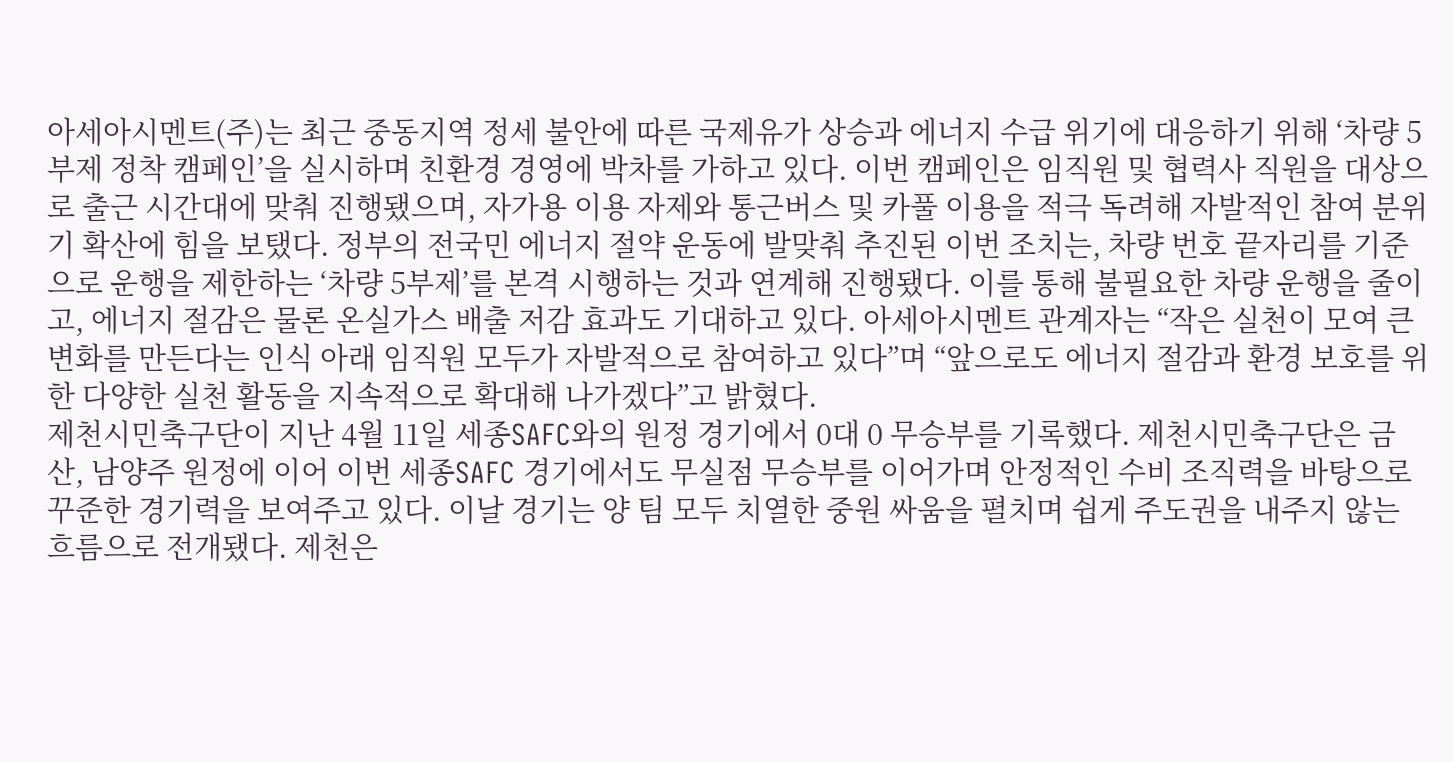아세아시멘트(주)는 최근 중동지역 정세 불안에 따른 국제유가 상승과 에너지 수급 위기에 대응하기 위해 ‘차량 5부제 정착 캠페인’을 실시하며 친환경 경영에 박차를 가하고 있다. 이번 캠페인은 임직원 및 협력사 직원을 대상으로 출근 시간대에 맞춰 진행됐으며, 자가용 이용 자제와 통근버스 및 카풀 이용을 적극 독려해 자발적인 참여 분위기 확산에 힘을 보탰다. 정부의 전국민 에너지 절약 운동에 발맞춰 추진된 이번 조치는, 차량 번호 끝자리를 기준으로 운행을 제한하는 ‘차량 5부제’를 본격 시행하는 것과 연계해 진행됐다. 이를 통해 불필요한 차량 운행을 줄이고, 에너지 절감은 물론 온실가스 배출 저감 효과도 기대하고 있다. 아세아시멘트 관계자는 “작은 실천이 모여 큰 변화를 만든다는 인식 아래 임직원 모두가 자발적으로 참여하고 있다”며 “앞으로도 에너지 절감과 환경 보호를 위한 다양한 실천 활동을 지속적으로 확대해 나가겠다”고 밝혔다.
제천시민축구단이 지난 4월 11일 세종SAFC와의 원정 경기에서 0대 0 무승부를 기록했다. 제천시민축구단은 금산, 남양주 원정에 이어 이번 세종SAFC 경기에서도 무실점 무승부를 이어가며 안정적인 수비 조직력을 바탕으로 꾸준한 경기력을 보여주고 있다. 이날 경기는 양 팀 모두 치열한 중원 싸움을 펼치며 쉽게 주도권을 내주지 않는 흐름으로 전개됐다. 제천은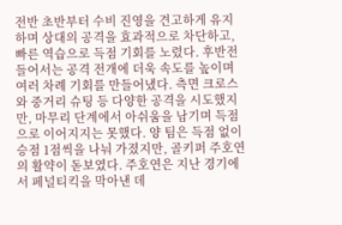전반 초반부터 수비 진영을 견고하게 유지하며 상대의 공격을 효과적으로 차단하고, 빠른 역습으로 득점 기회를 노렸다. 후반전 들어서는 공격 전개에 더욱 속도를 높이며 여러 차례 기회를 만들어냈다. 측면 크로스와 중거리 슈팅 등 다양한 공격을 시도했지만, 마무리 단계에서 아쉬움을 남기며 득점으로 이어지지는 못했다. 양 팀은 득점 없이 승점 1점씩을 나눠 가졌지만, 골키퍼 주호연의 활약이 돋보였다. 주호연은 지난 경기에서 페널티킥을 막아낸 데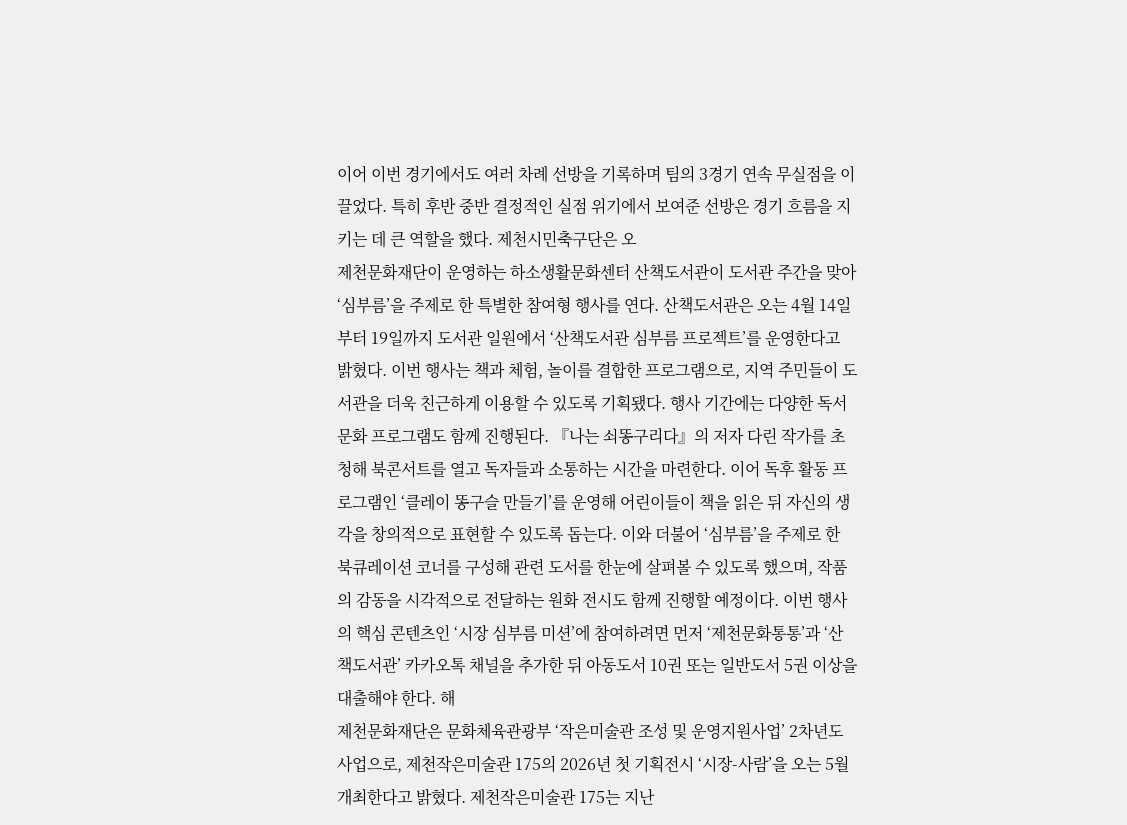이어 이번 경기에서도 여러 차례 선방을 기록하며 팀의 3경기 연속 무실점을 이끌었다. 특히 후반 중반 결정적인 실점 위기에서 보여준 선방은 경기 흐름을 지키는 데 큰 역할을 했다. 제천시민축구단은 오
제천문화재단이 운영하는 하소생활문화센터 산책도서관이 도서관 주간을 맞아 ‘심부름’을 주제로 한 특별한 참여형 행사를 연다. 산책도서관은 오는 4월 14일부터 19일까지 도서관 일원에서 ‘산책도서관 심부름 프로젝트’를 운영한다고 밝혔다. 이번 행사는 책과 체험, 놀이를 결합한 프로그램으로, 지역 주민들이 도서관을 더욱 친근하게 이용할 수 있도록 기획됐다. 행사 기간에는 다양한 독서문화 프로그램도 함께 진행된다. 『나는 쇠똥구리다』의 저자 다린 작가를 초청해 북콘서트를 열고 독자들과 소통하는 시간을 마련한다. 이어 독후 활동 프로그램인 ‘클레이 똥구슬 만들기’를 운영해 어린이들이 책을 읽은 뒤 자신의 생각을 창의적으로 표현할 수 있도록 돕는다. 이와 더불어 ‘심부름’을 주제로 한 북큐레이션 코너를 구성해 관련 도서를 한눈에 살펴볼 수 있도록 했으며, 작품의 감동을 시각적으로 전달하는 원화 전시도 함께 진행할 예정이다. 이번 행사의 핵심 콘텐츠인 ‘시장 심부름 미션’에 참여하려면 먼저 ‘제천문화통통’과 ‘산책도서관’ 카카오톡 채널을 추가한 뒤 아동도서 10권 또는 일반도서 5권 이상을 대출해야 한다. 해
제천문화재단은 문화체육관광부 ‘작은미술관 조성 및 운영지원사업’ 2차년도 사업으로, 제천작은미술관 175의 2026년 첫 기획전시 ‘시장-사람’을 오는 5월 개최한다고 밝혔다. 제천작은미술관 175는 지난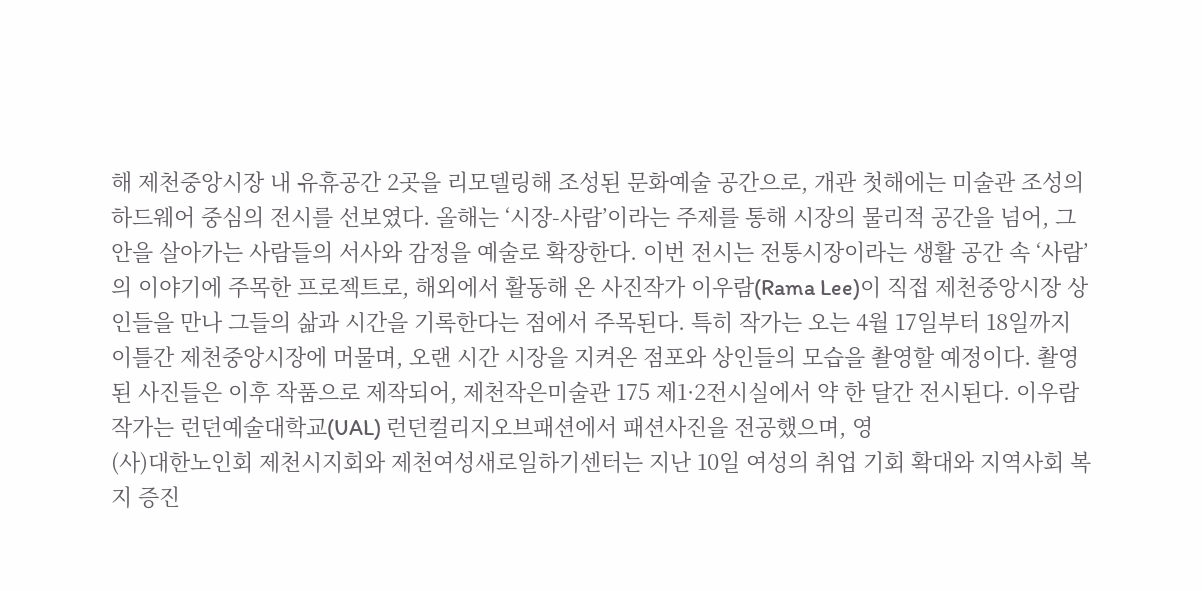해 제천중앙시장 내 유휴공간 2곳을 리모델링해 조성된 문화예술 공간으로, 개관 첫해에는 미술관 조성의 하드웨어 중심의 전시를 선보였다. 올해는 ‘시장-사람’이라는 주제를 통해 시장의 물리적 공간을 넘어, 그 안을 살아가는 사람들의 서사와 감정을 예술로 확장한다. 이번 전시는 전통시장이라는 생활 공간 속 ‘사람’의 이야기에 주목한 프로젝트로, 해외에서 활동해 온 사진작가 이우람(Rama Lee)이 직접 제천중앙시장 상인들을 만나 그들의 삶과 시간을 기록한다는 점에서 주목된다. 특히 작가는 오는 4월 17일부터 18일까지 이틀간 제천중앙시장에 머물며, 오랜 시간 시장을 지켜온 점포와 상인들의 모습을 촬영할 예정이다. 촬영된 사진들은 이후 작품으로 제작되어, 제천작은미술관 175 제1·2전시실에서 약 한 달간 전시된다. 이우람 작가는 런던예술대학교(UAL) 런던컬리지오브패션에서 패션사진을 전공했으며, 영
(사)대한노인회 제천시지회와 제천여성새로일하기센터는 지난 10일 여성의 취업 기회 확대와 지역사회 복지 증진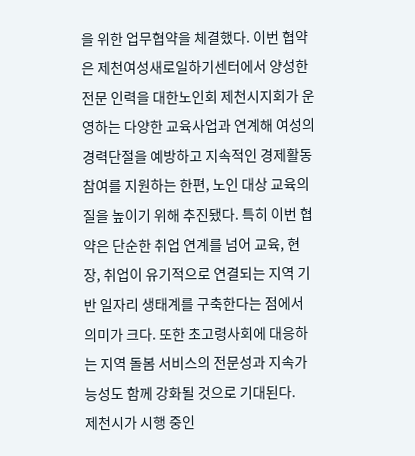을 위한 업무협약을 체결했다. 이번 협약은 제천여성새로일하기센터에서 양성한 전문 인력을 대한노인회 제천시지회가 운영하는 다양한 교육사업과 연계해 여성의 경력단절을 예방하고 지속적인 경제활동 참여를 지원하는 한편, 노인 대상 교육의 질을 높이기 위해 추진됐다. 특히 이번 협약은 단순한 취업 연계를 넘어 교육, 현장, 취업이 유기적으로 연결되는 지역 기반 일자리 생태계를 구축한다는 점에서 의미가 크다. 또한 초고령사회에 대응하는 지역 돌봄 서비스의 전문성과 지속가능성도 함께 강화될 것으로 기대된다.
제천시가 시행 중인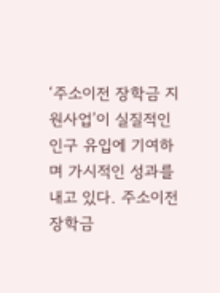‘주소이전 장학금 지원사업’이 실질적인 인구 유입에 기여하며 가시적인 성과를 내고 있다. 주소이전 장학금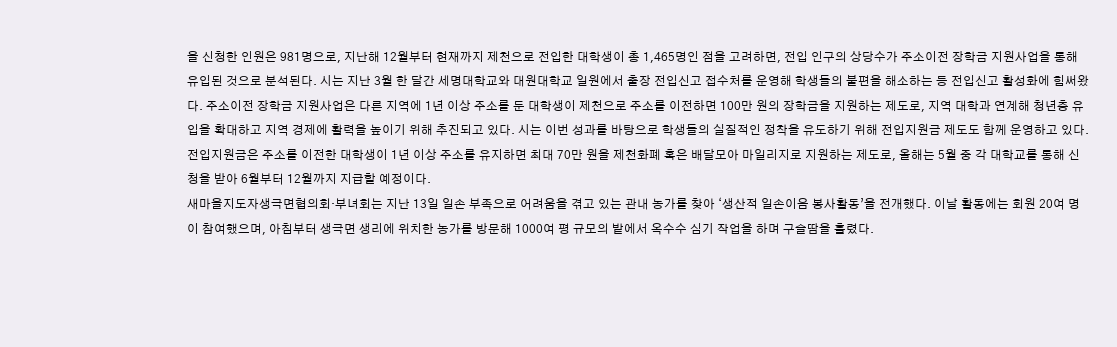을 신청한 인원은 981명으로, 지난해 12월부터 현재까지 제천으로 전입한 대학생이 총 1,465명인 점을 고려하면, 전입 인구의 상당수가 주소이전 장학금 지원사업을 통해 유입된 것으로 분석된다. 시는 지난 3월 한 달간 세명대학교와 대원대학교 일원에서 출장 전입신고 접수처를 운영해 학생들의 불편을 해소하는 등 전입신고 활성화에 힘써왔다. 주소이전 장학금 지원사업은 다른 지역에 1년 이상 주소를 둔 대학생이 제천으로 주소를 이전하면 100만 원의 장학금을 지원하는 제도로, 지역 대학과 연계해 청년층 유입을 확대하고 지역 경제에 활력을 높이기 위해 추진되고 있다. 시는 이번 성과를 바탕으로 학생들의 실질적인 정착을 유도하기 위해 전입지원금 제도도 함께 운영하고 있다. 전입지원금은 주소를 이전한 대학생이 1년 이상 주소를 유지하면 최대 70만 원을 제천화폐 혹은 배달모아 마일리지로 지원하는 제도로, 올해는 5월 중 각 대학교를 통해 신청을 받아 6월부터 12월까지 지급할 예정이다.
새마을지도자생극면협의회·부녀회는 지난 13일 일손 부족으로 어려움을 겪고 있는 관내 농가를 찾아 ‘생산적 일손이음 봉사활동’을 전개했다. 이날 활동에는 회원 20여 명이 참여했으며, 아침부터 생극면 생리에 위치한 농가를 방문해 1000여 평 규모의 밭에서 옥수수 심기 작업을 하며 구슬땀을 흘렸다.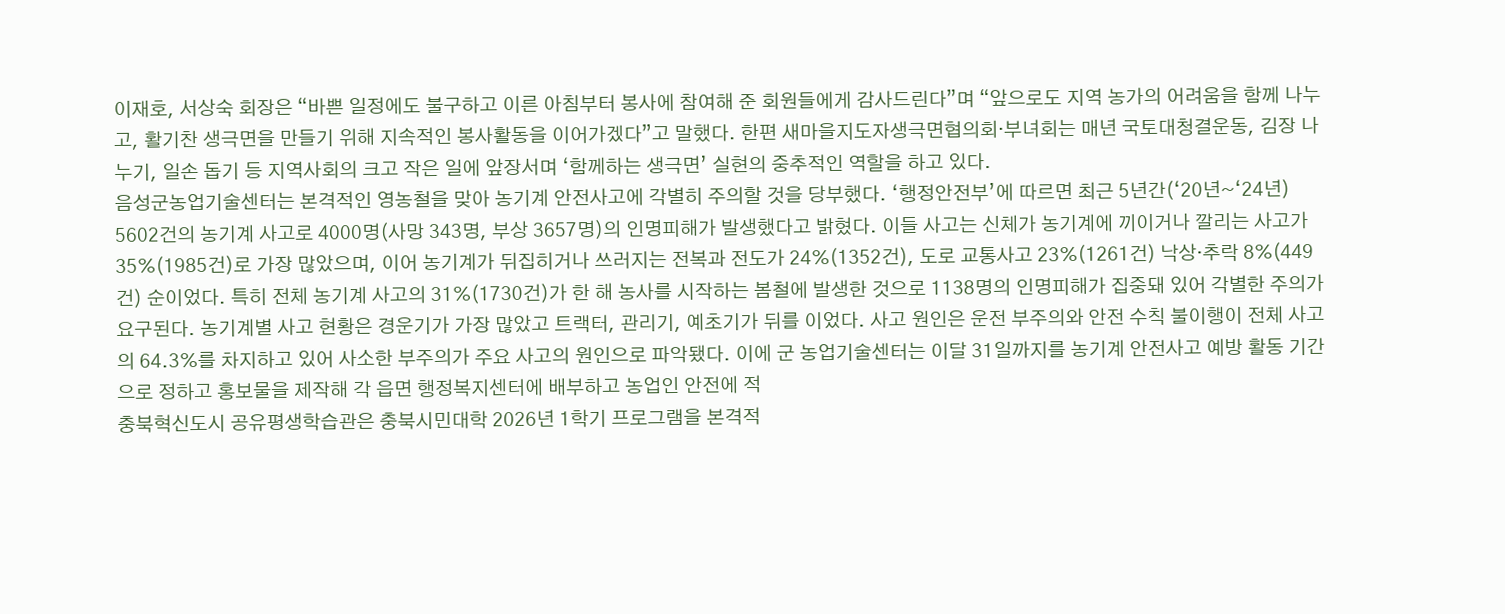이재호, 서상숙 회장은 “바쁜 일정에도 불구하고 이른 아침부터 봉사에 참여해 준 회원들에게 감사드린다”며 “앞으로도 지역 농가의 어려움을 함께 나누고, 활기찬 생극면을 만들기 위해 지속적인 봉사활동을 이어가겠다”고 말했다. 한편 새마을지도자생극면협의회·부녀회는 매년 국토대청결운동, 김장 나누기, 일손 돕기 등 지역사회의 크고 작은 일에 앞장서며 ‘함께하는 생극면’ 실현의 중추적인 역할을 하고 있다.
음성군농업기술센터는 본격적인 영농철을 맞아 농기계 안전사고에 각별히 주의할 것을 당부했다. ‘행정안전부’에 따르면 최근 5년간(‘20년~‘24년) 5602건의 농기계 사고로 4000명(사망 343명, 부상 3657명)의 인명피해가 발생했다고 밝혔다. 이들 사고는 신체가 농기계에 끼이거나 깔리는 사고가 35%(1985건)로 가장 많았으며, 이어 농기계가 뒤집히거나 쓰러지는 전복과 전도가 24%(1352건), 도로 교통사고 23%(1261건) 낙상·추락 8%(449건) 순이었다. 특히 전체 농기계 사고의 31%(1730건)가 한 해 농사를 시작하는 봄철에 발생한 것으로 1138명의 인명피해가 집중돼 있어 각별한 주의가 요구된다. 농기계별 사고 현황은 경운기가 가장 많았고 트랙터, 관리기, 예초기가 뒤를 이었다. 사고 원인은 운전 부주의와 안전 수칙 불이행이 전체 사고의 64.3%를 차지하고 있어 사소한 부주의가 주요 사고의 원인으로 파악됐다. 이에 군 농업기술센터는 이달 31일까지를 농기계 안전사고 예방 활동 기간으로 정하고 홍보물을 제작해 각 읍면 행정복지센터에 배부하고 농업인 안전에 적
충북혁신도시 공유평생학습관은 충북시민대학 2026년 1학기 프로그램을 본격적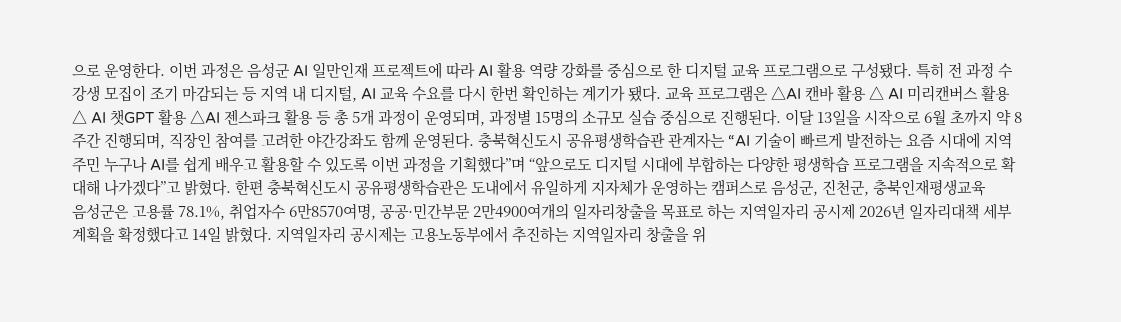으로 운영한다. 이번 과정은 음성군 AI 일만인재 프로젝트에 따라 AI 활용 역량 강화를 중심으로 한 디지털 교육 프로그램으로 구성됐다. 특히 전 과정 수강생 모집이 조기 마감되는 등 지역 내 디지털, AI 교육 수요를 다시 한번 확인하는 계기가 됐다. 교육 프로그램은 △AI 캔바 활용 △ AI 미리캔버스 활용 △ AI 챗GPT 활용 △AI 젠스파크 활용 등 총 5개 과정이 운영되며, 과정별 15명의 소규모 실습 중심으로 진행된다. 이달 13일을 시작으로 6월 초까지 약 8주간 진행되며, 직장인 참여를 고려한 야간강좌도 함께 운영된다. 충북혁신도시 공유평생학습관 관계자는 “AI 기술이 빠르게 발전하는 요즘 시대에 지역 주민 누구나 AI를 쉽게 배우고 활용할 수 있도록 이번 과정을 기획했다”며 “앞으로도 디지털 시대에 부합하는 다양한 평생학습 프로그램을 지속적으로 확대해 나가겠다”고 밝혔다. 한편 충북혁신도시 공유평생학습관은 도내에서 유일하게 지자체가 운영하는 캠퍼스로 음성군, 진천군, 충북인재평생교육
음성군은 고용률 78.1%, 취업자수 6만8570여명, 공공·민간부문 2만4900여개의 일자리창출을 목표로 하는 지역일자리 공시제 2026년 일자리대책 세부계획을 확정했다고 14일 밝혔다. 지역일자리 공시제는 고용노동부에서 추진하는 지역일자리 창출을 위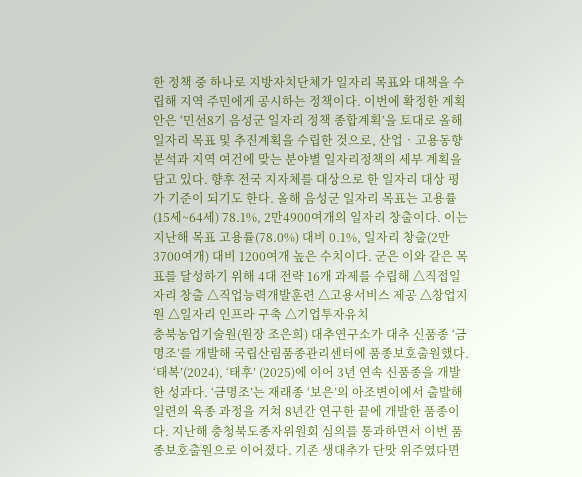한 정책 중 하나로 지방자치단체가 일자리 목표와 대책을 수립해 지역 주민에게 공시하는 정책이다. 이번에 확정한 계획안은 ‘민선8기 음성군 일자리 정책 종합계획’을 토대로 올해 일자리 목표 및 추진계획을 수립한 것으로, 산업‧고용동향 분석과 지역 여건에 맞는 분야별 일자리정책의 세부 계획을 담고 있다. 향후 전국 지자체를 대상으로 한 일자리 대상 평가 기준이 되기도 한다. 올해 음성군 일자리 목표는 고용률(15세~64세) 78.1%, 2만4900여개의 일자리 창출이다. 이는 지난해 목표 고용률(78.0%) 대비 0.1%, 일자리 창출(2만3700여개) 대비 1200여개 높은 수치이다. 군은 이와 같은 목표를 달성하기 위해 4대 전략 16개 과제를 수립해 △직접일자리 창출 △직업능력개발훈련 △고용서비스 제공 △창업지원 △일자리 인프라 구축 △기업투자유치
충북농업기술원(원장 조은희) 대추연구소가 대추 신품종 ‘금명조’를 개발해 국립산림품종관리센터에 품종보호출원했다. ‘태복’(2024), ‘태후’ (2025)에 이어 3년 연속 신품종을 개발한 성과다. ‘금명조’는 재래종 ‘보은’의 아조변이에서 출발해 일련의 육종 과정을 거쳐 8년간 연구한 끝에 개발한 품종이다. 지난해 충청북도종자위원회 심의를 통과하면서 이번 품종보호출원으로 이어졌다. 기존 생대추가 단맛 위주였다면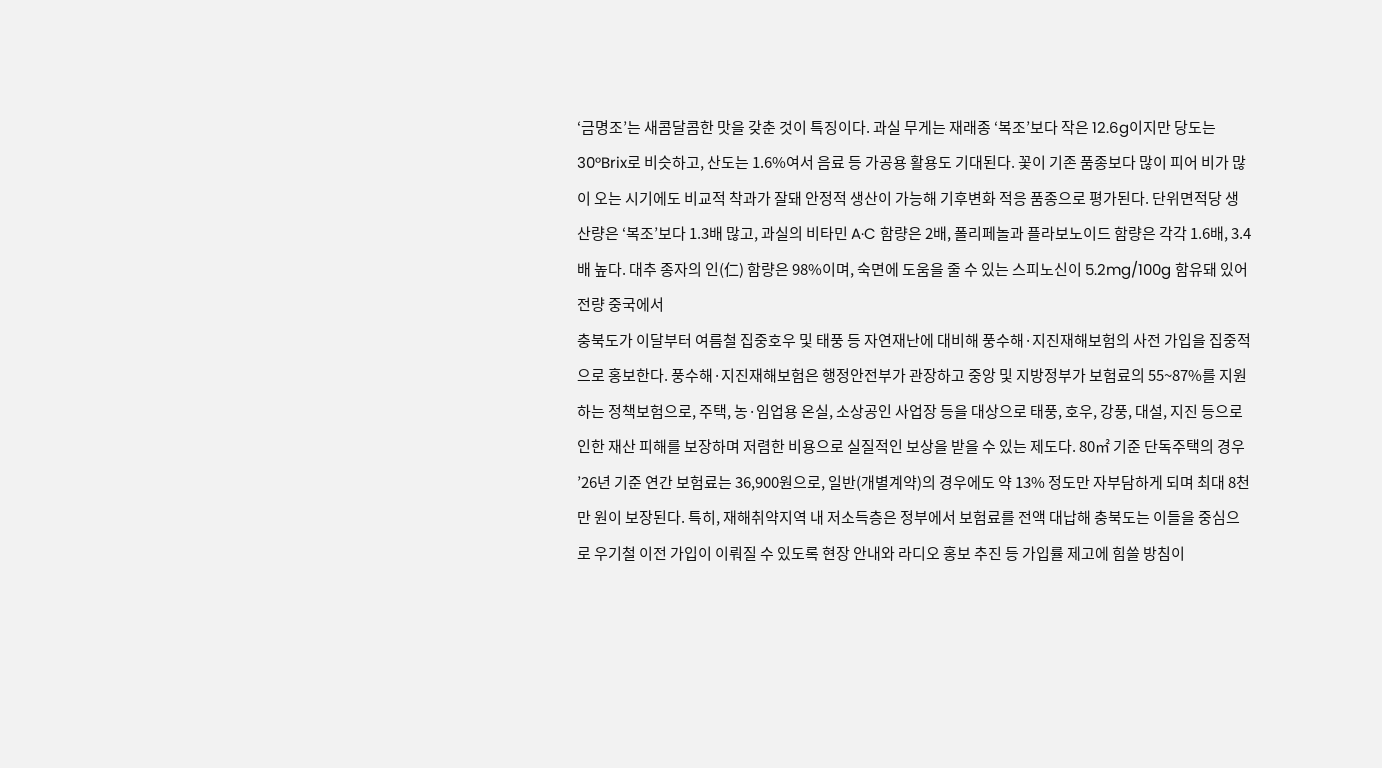‘금명조’는 새콤달콤한 맛을 갖춘 것이 특징이다. 과실 무게는 재래종 ‘복조’보다 작은 12.6g이지만 당도는 30°Brix로 비슷하고, 산도는 1.6%여서 음료 등 가공용 활용도 기대된다. 꽃이 기존 품종보다 많이 피어 비가 많이 오는 시기에도 비교적 착과가 잘돼 안정적 생산이 가능해 기후변화 적응 품종으로 평가된다. 단위면적당 생산량은 ‘복조’보다 1.3배 많고, 과실의 비타민 A·C 함량은 2배, 폴리페놀과 플라보노이드 함량은 각각 1.6배, 3.4배 높다. 대추 종자의 인(仁) 함량은 98%이며, 숙면에 도움을 줄 수 있는 스피노신이 5.2mg/100g 함유돼 있어 전량 중국에서
충북도가 이달부터 여름철 집중호우 및 태풍 등 자연재난에 대비해 풍수해·지진재해보험의 사전 가입을 집중적으로 홍보한다. 풍수해·지진재해보험은 행정안전부가 관장하고 중앙 및 지방정부가 보험료의 55~87%를 지원하는 정책보험으로, 주택, 농·임업용 온실, 소상공인 사업장 등을 대상으로 태풍, 호우, 강풍, 대설, 지진 등으로 인한 재산 피해를 보장하며 저렴한 비용으로 실질적인 보상을 받을 수 있는 제도다. 80㎡ 기준 단독주택의 경우 ’26년 기준 연간 보험료는 36,900원으로, 일반(개별계약)의 경우에도 약 13% 정도만 자부담하게 되며 최대 8천만 원이 보장된다. 특히, 재해취약지역 내 저소득층은 정부에서 보험료를 전액 대납해 충북도는 이들을 중심으로 우기철 이전 가입이 이뤄질 수 있도록 현장 안내와 라디오 홍보 추진 등 가입률 제고에 힘쓸 방침이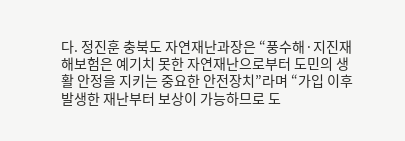다. 정진훈 충북도 자연재난과장은 “풍수해·지진재해보험은 예기치 못한 자연재난으로부터 도민의 생활 안정을 지키는 중요한 안전장치”라며 “가입 이후 발생한 재난부터 보상이 가능하므로 도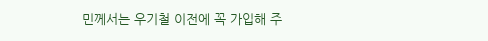민께서는 우기철 이전에 꼭 가입해 주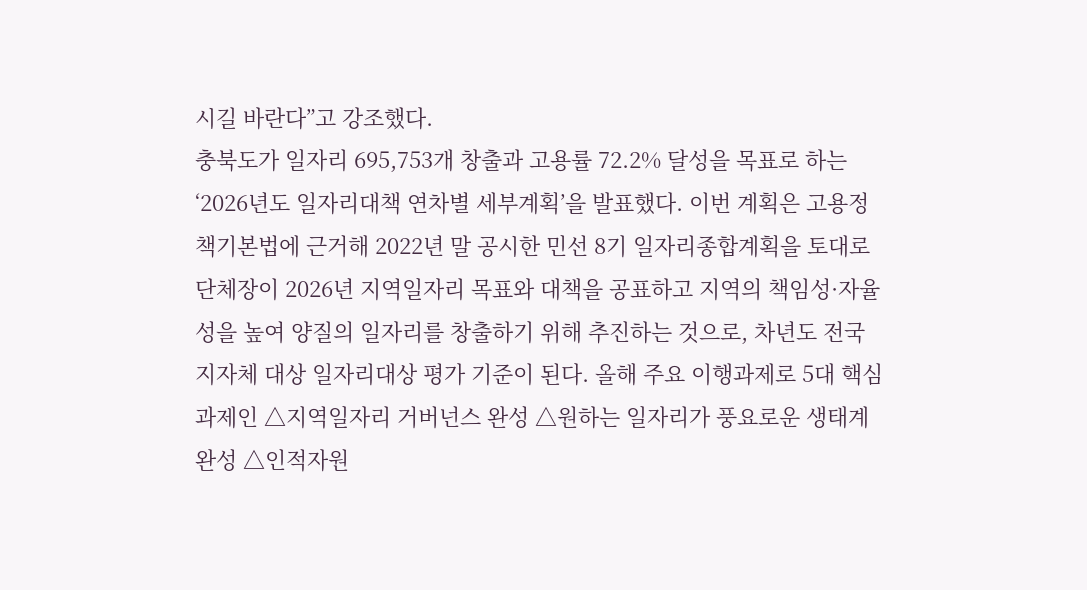시길 바란다”고 강조했다.
충북도가 일자리 695,753개 창출과 고용률 72.2% 달성을 목표로 하는 ‘2026년도 일자리대책 연차별 세부계획’을 발표했다. 이번 계획은 고용정책기본법에 근거해 2022년 말 공시한 민선 8기 일자리종합계획을 토대로 단체장이 2026년 지역일자리 목표와 대책을 공표하고 지역의 책임성·자율성을 높여 양질의 일자리를 창출하기 위해 추진하는 것으로, 차년도 전국 지자체 대상 일자리대상 평가 기준이 된다. 올해 주요 이행과제로 5대 핵심과제인 △지역일자리 거버넌스 완성 △원하는 일자리가 풍요로운 생태계 완성 △인적자원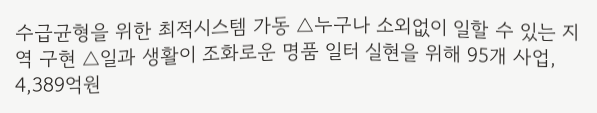수급균형을 위한 최적시스템 가동 △누구나 소외없이 일할 수 있는 지역 구현 △일과 생활이 조화로운 명품 일터 실현을 위해 95개 사업, 4,389억원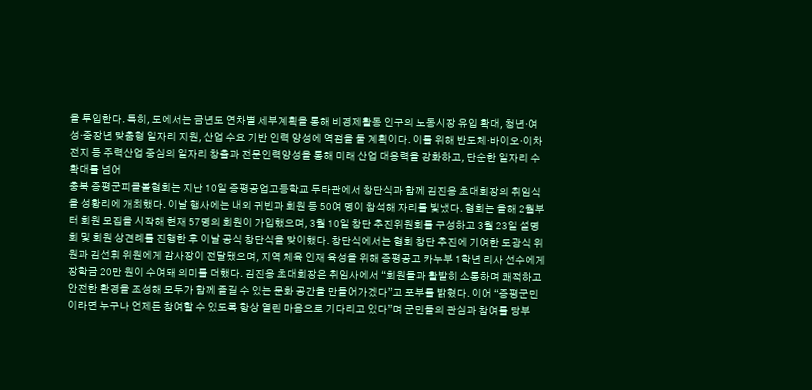을 투입한다. 특히, 도에서는 금년도 연차별 세부계획을 통해 비경제활동 인구의 노동시장 유입 확대, 청년‧여성‧중장년 맞춤형 일자리 지원, 산업 수요 기반 인력 양성에 역점을 둘 계획이다. 이를 위해 반도체‧바이오‧이차전지 등 주력산업 중심의 일자리 창출과 전문인력양성을 통해 미래 산업 대응력을 강화하고, 단순한 일자리 수 확대를 넘어
충북 증평군피클볼협회는 지난 10일 증평공업고등학교 두타관에서 창단식과 함께 김진응 초대회장의 취임식을 성황리에 개최했다. 이날 행사에는 내외 귀빈과 회원 등 50여 명이 참석해 자리를 빛냈다. 협회는 올해 2월부터 회원 모집을 시작해 현재 57명의 회원이 가입했으며, 3월 10일 창단 추진위원회를 구성하고 3월 23일 설명회 및 회원 상견례를 진행한 후 이날 공식 창단식을 맞이했다. 창단식에서는 협회 창단 추진에 기여한 도광식 위원과 김선휘 위원에게 감사장이 전달됐으며, 지역 체육 인재 육성을 위해 증평공고 카누부 1학년 리사 선수에게 장학금 20만 원이 수여돼 의미를 더했다. 김진응 초대회장은 취임사에서 “회원들과 활발히 소통하며 쾌적하고 안전한 환경을 조성해 모두가 함께 즐길 수 있는 문화 공간을 만들어가겠다”고 포부를 밝혔다. 이어 “증평군민이라면 누구나 언제든 참여할 수 있도록 항상 열린 마음으로 기다리고 있다”며 군민들의 관심과 참여를 당부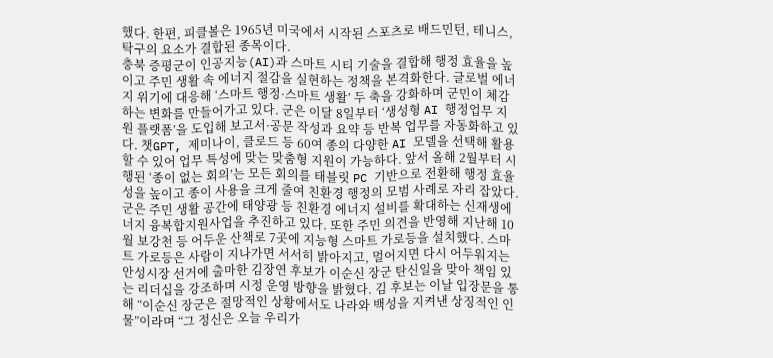했다. 한편, 피클볼은 1965년 미국에서 시작된 스포츠로 배드민턴, 테니스, 탁구의 요소가 결합된 종목이다.
충북 증평군이 인공지능(AI)과 스마트 시티 기술을 결합해 행정 효율을 높이고 주민 생활 속 에너지 절감을 실현하는 정책을 본격화한다. 글로벌 에너지 위기에 대응해 ‘스마트 행정·스마트 생활’ 두 축을 강화하며 군민이 체감하는 변화를 만들어가고 있다. 군은 이달 8일부터 ‘생성형 AI 행정업무 지원 플랫폼’을 도입해 보고서·공문 작성과 요약 등 반복 업무를 자동화하고 있다. 챗GPT, 제미나이, 클로드 등 60여 종의 다양한 AI 모델을 선택해 활용할 수 있어 업무 특성에 맞는 맞춤형 지원이 가능하다. 앞서 올해 2월부터 시행된 ‘종이 없는 회의’는 모든 회의를 태블릿 PC 기반으로 전환해 행정 효율성을 높이고 종이 사용을 크게 줄여 친환경 행정의 모범 사례로 자리 잡았다. 군은 주민 생활 공간에 태양광 등 친환경 에너지 설비를 확대하는 신재생에너지 융복합지원사업을 추진하고 있다. 또한 주민 의견을 반영해 지난해 10월 보강천 등 어두운 산책로 7곳에 지능형 스마트 가로등을 설치했다. 스마트 가로등은 사람이 지나가면 서서히 밝아지고, 멀어지면 다시 어두워지는
안성시장 선거에 출마한 김장연 후보가 이순신 장군 탄신일을 맞아 책임 있는 리더십을 강조하며 시정 운영 방향을 밝혔다. 김 후보는 이날 입장문을 통해 “이순신 장군은 절망적인 상황에서도 나라와 백성을 지켜낸 상징적인 인물”이라며 “그 정신은 오늘 우리가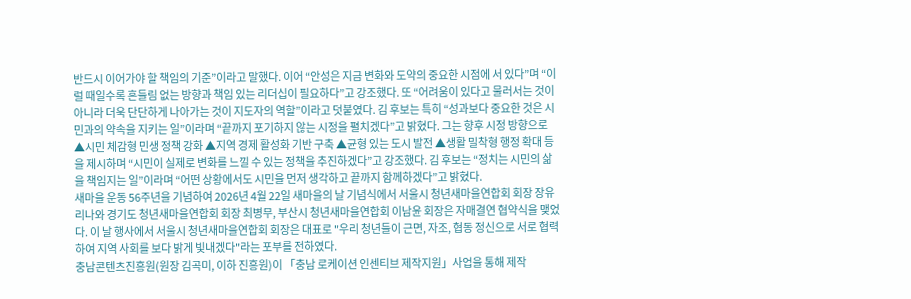반드시 이어가야 할 책임의 기준”이라고 말했다. 이어 “안성은 지금 변화와 도약의 중요한 시점에 서 있다”며 “이럴 때일수록 흔들림 없는 방향과 책임 있는 리더십이 필요하다”고 강조했다. 또 “어려움이 있다고 물러서는 것이 아니라 더욱 단단하게 나아가는 것이 지도자의 역할”이라고 덧붙였다. 김 후보는 특히 “성과보다 중요한 것은 시민과의 약속을 지키는 일”이라며 “끝까지 포기하지 않는 시정을 펼치겠다”고 밝혔다. 그는 향후 시정 방향으로 ▲시민 체감형 민생 정책 강화 ▲지역 경제 활성화 기반 구축 ▲균형 있는 도시 발전 ▲생활 밀착형 행정 확대 등을 제시하며 “시민이 실제로 변화를 느낄 수 있는 정책을 추진하겠다”고 강조했다. 김 후보는 “정치는 시민의 삶을 책임지는 일”이라며 “어떤 상황에서도 시민을 먼저 생각하고 끝까지 함께하겠다”고 밝혔다.
새마을 운동 56주년을 기념하여 2026년 4월 22일 새마을의 날 기념식에서 서울시 청년새마을연합회 회장 장유리나와 경기도 청년새마을연합회 회장 최병무, 부산시 청년새마을연합회 이남윤 회장은 자매결연 협약식을 맺었다. 이 날 행사에서 서울시 청년새마을연합회 회장은 대표로 "우리 청년들이 근면, 자조, 협동 정신으로 서로 협력하여 지역 사회를 보다 밝게 빛내겠다"라는 포부를 전하였다.
충남콘텐츠진흥원(원장 김곡미, 이하 진흥원)이 「충남 로케이션 인센티브 제작지원」사업을 통해 제작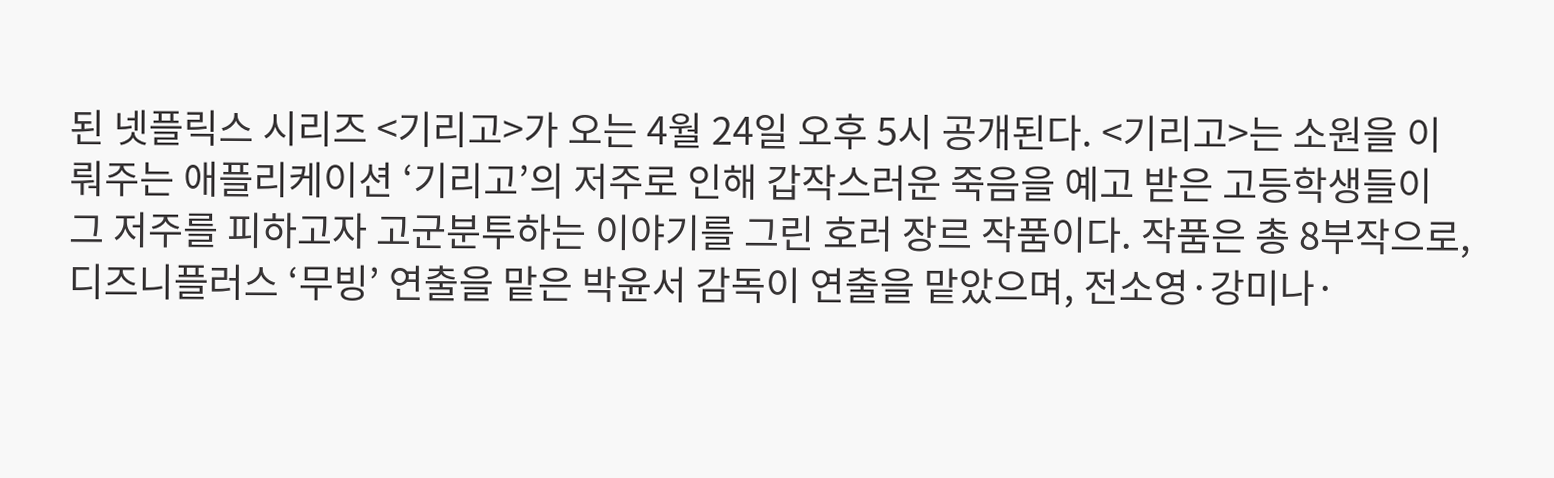된 넷플릭스 시리즈 <기리고>가 오는 4월 24일 오후 5시 공개된다. <기리고>는 소원을 이뤄주는 애플리케이션 ‘기리고’의 저주로 인해 갑작스러운 죽음을 예고 받은 고등학생들이 그 저주를 피하고자 고군분투하는 이야기를 그린 호러 장르 작품이다. 작품은 총 8부작으로, 디즈니플러스 ‘무빙’ 연출을 맡은 박윤서 감독이 연출을 맡았으며, 전소영·강미나·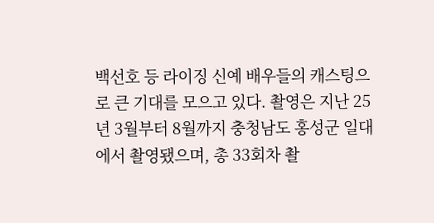백선호 등 라이징 신예 배우들의 캐스팅으로 큰 기대를 모으고 있다. 촬영은 지난 25년 3월부터 8월까지 충청남도 홍성군 일대에서 촬영됐으며, 총 33회차 촬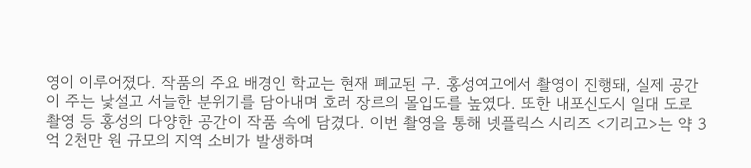영이 이루어졌다. 작품의 주요 배경인 학교는 현재 폐교된 구. 홍성여고에서 촬영이 진행돼, 실제 공간이 주는 낯설고 서늘한 분위기를 담아내며 호러 장르의 몰입도를 높였다. 또한 내포신도시 일대 도로 촬영 등 홍성의 다양한 공간이 작품 속에 담겼다. 이번 촬영을 통해 넷플릭스 시리즈 <기리고>는 약 3억 2천만 원 규모의 지역 소비가 발생하며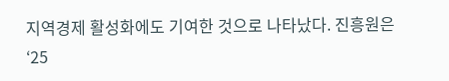지역경제 활성화에도 기여한 것으로 나타났다. 진흥원은 ‘25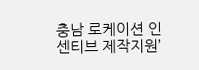충남 로케이션 인센티브 제작지원’